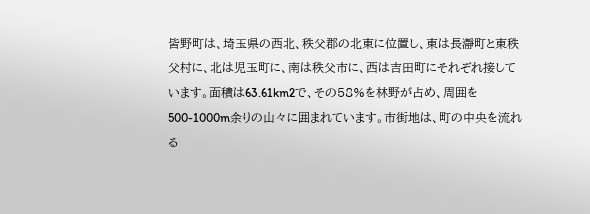皆野町は、埼玉県の西北、秩父郡の北東に位置し、東は長瀞町と東秩父村に、北は児玉町に、南は秩父市に、西は吉田町にそれぞれ接しています。面積は63.61km2で、その58%を林野が占め、周囲を500-1000m余りの山々に囲まれています。市街地は、町の中央を流れる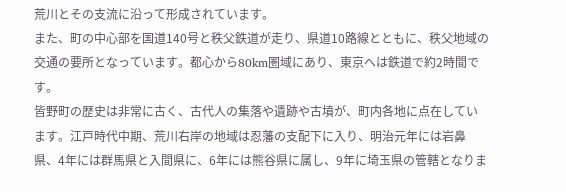荒川とその支流に沿って形成されています。
また、町の中心部を国道140号と秩父鉄道が走り、県道10路線とともに、秩父地域の交通の要所となっています。都心から80km圏域にあり、東京へは鉄道で約2時間です。
皆野町の歴史は非常に古く、古代人の集落や遺跡や古墳が、町内各地に点在しています。江戸時代中期、荒川右岸の地域は忍藩の支配下に入り、明治元年には岩鼻県、4年には群馬県と入間県に、6年には熊谷県に属し、9年に埼玉県の管轄となりま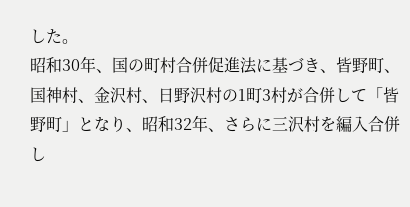した。
昭和30年、国の町村合併促進法に基づき、皆野町、国神村、金沢村、日野沢村の1町3村が合併して「皆野町」となり、昭和32年、さらに三沢村を編入合併し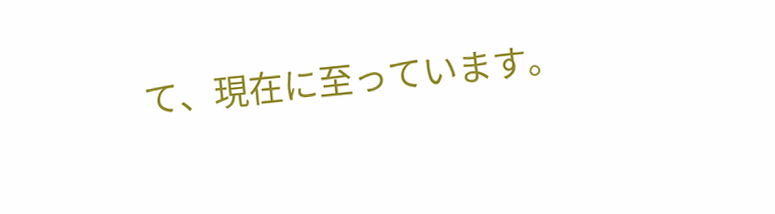て、現在に至っています。